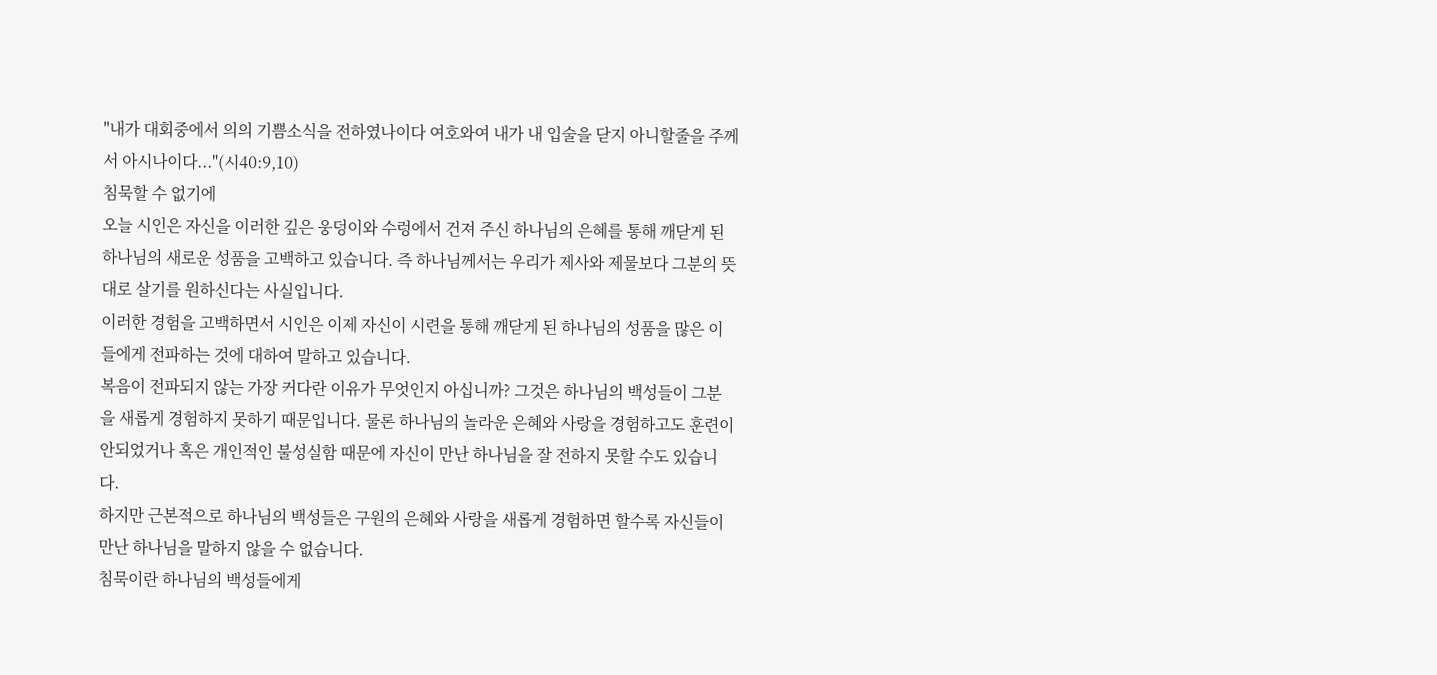"내가 대회중에서 의의 기쁨소식을 전하였나이다 여호와여 내가 내 입술을 닫지 아니할줄을 주께서 아시나이다..."(시40:9,10)
침묵할 수 없기에
오늘 시인은 자신을 이러한 깊은 웅덩이와 수렁에서 건져 주신 하나님의 은혜를 통해 깨닫게 된 하나님의 새로운 성품을 고백하고 있습니다. 즉 하나님께서는 우리가 제사와 제물보다 그분의 뜻대로 살기를 원하신다는 사실입니다.
이러한 경험을 고백하면서 시인은 이제 자신이 시련을 통해 깨닫게 된 하나님의 성품을 많은 이들에게 전파하는 것에 대하여 말하고 있습니다.
복음이 전파되지 않는 가장 커다란 이유가 무엇인지 아십니까? 그것은 하나님의 백성들이 그분을 새롭게 경험하지 못하기 때문입니다. 물론 하나님의 놀라운 은혜와 사랑을 경험하고도 훈련이 안되었거나 혹은 개인적인 불성실함 때문에 자신이 만난 하나님을 잘 전하지 못할 수도 있습니다.
하지만 근본적으로 하나님의 백성들은 구원의 은혜와 사랑을 새롭게 경험하면 할수록 자신들이 만난 하나님을 말하지 않을 수 없습니다.
침묵이란 하나님의 백성들에게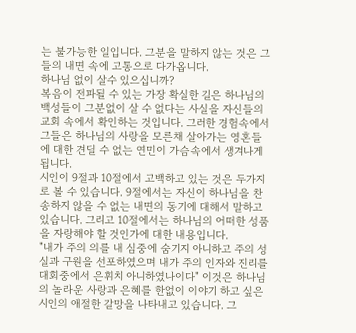는 불가능한 일입니다. 그분을 말하지 않는 것은 그들의 내면 속에 고통으로 다가옵니다.
하나님 없이 살수 있으십니까?
복음이 전파될 수 있는 가장 확실한 길은 하나님의 백성들이 그분없이 살 수 없다는 사실을 자신들의 교회 속에서 확인하는 것입니다. 그러한 경험속에서 그들은 하나님의 사랑을 모른채 살아가는 영혼들에 대한 견딜 수 없는 연민이 가슴속에서 생겨나게 됩니다.
시인이 9절과 10절에서 고백하고 있는 것은 두가지로 볼 수 있습니다. 9절에서는 자신이 하나님을 찬송하지 않을 수 없는 내면의 동기에 대해서 말하고 있습니다. 그리고 10절에서는 하나님의 어떠한 성품을 자랑해야 할 것인가에 대한 내용입니다.
"내가 주의 의를 내 심중에 숨기지 아니하고 주의 성실과 구원을 선포하였으며 내가 주의 인자와 진리를 대회중에서 은휘치 아니하였나이다" 이것은 하나님의 놀라운 사랑과 은혜를 한없이 이야기 하고 싶은 시인의 애절한 갈망을 나타내고 있습니다. 그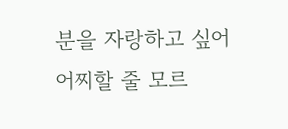분을 자랑하고 싶어 어찌할 줄 모르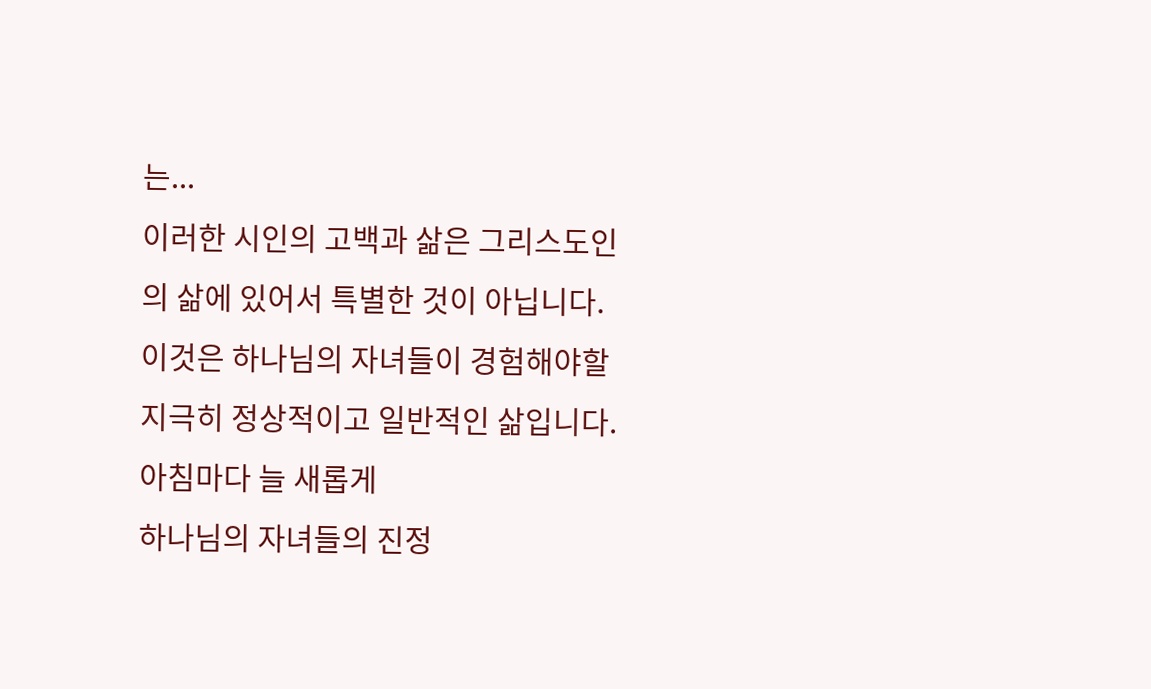는...
이러한 시인의 고백과 삶은 그리스도인의 삶에 있어서 특별한 것이 아닙니다. 이것은 하나님의 자녀들이 경험해야할 지극히 정상적이고 일반적인 삶입니다.
아침마다 늘 새롭게
하나님의 자녀들의 진정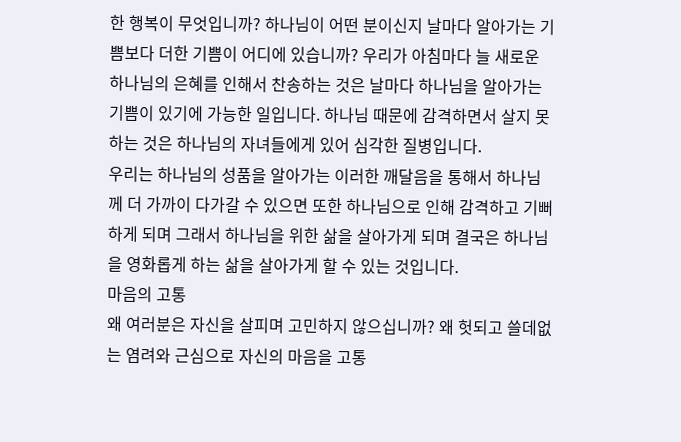한 행복이 무엇입니까? 하나님이 어떤 분이신지 날마다 알아가는 기쁨보다 더한 기쁨이 어디에 있습니까? 우리가 아침마다 늘 새로운 하나님의 은혜를 인해서 찬송하는 것은 날마다 하나님을 알아가는 기쁨이 있기에 가능한 일입니다. 하나님 때문에 감격하면서 살지 못하는 것은 하나님의 자녀들에게 있어 심각한 질병입니다.
우리는 하나님의 성품을 알아가는 이러한 깨달음을 통해서 하나님께 더 가까이 다가갈 수 있으면 또한 하나님으로 인해 감격하고 기뻐하게 되며 그래서 하나님을 위한 삶을 살아가게 되며 결국은 하나님을 영화롭게 하는 삶을 살아가게 할 수 있는 것입니다.
마음의 고통
왜 여러분은 자신을 살피며 고민하지 않으십니까? 왜 헛되고 쓸데없는 염려와 근심으로 자신의 마음을 고통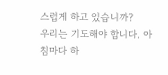스럽게 하고 있습니까?
우리는 기도해야 합니다. 아침마다 하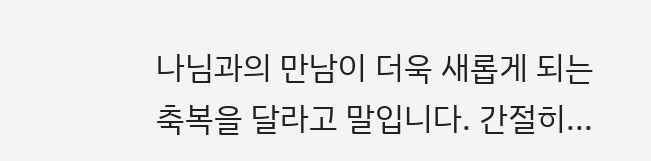나님과의 만남이 더욱 새롭게 되는 축복을 달라고 말입니다. 간절히...